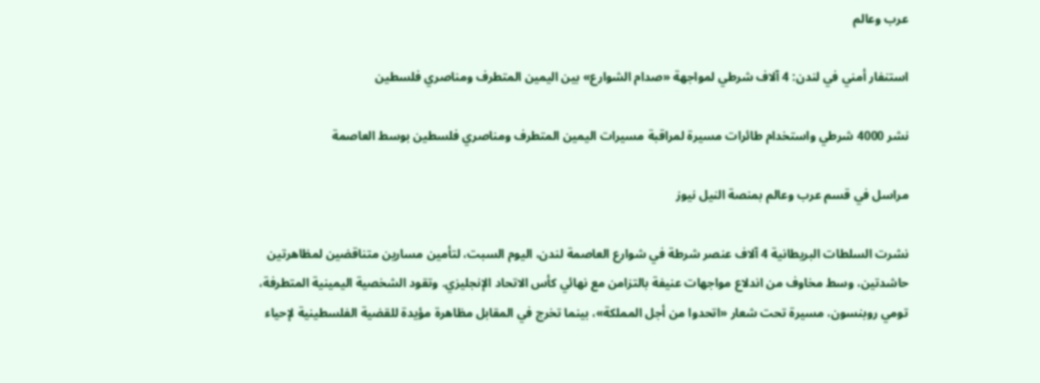عرب وعالم

استنفار أمني في لندن: 4 آلاف شرطي لمواجهة «صدام الشوارع» بين اليمين المتطرف ومناصري فلسطين

نشر 4000 شرطي واستخدام طائرات مسيرة لمراقبة مسيرات اليمين المتطرف ومناصري فلسطين بوسط العاصمة

مراسل في قسم عرب وعالم بمنصة النيل نيوز

نشرت السلطات البريطانية 4 آلاف عنصر شرطة في شوارع العاصمة لندن، اليوم السبت، لتأمين مسارين متناقضين لمظاهرتين حاشدتين، وسط مخاوف من اندلاع مواجهات عنيفة بالتزامن مع نهائي كأس الاتحاد الإنجليزي. وتقود الشخصية اليمينية المتطرفة، تومي روبنسون، مسيرة تحت شعار «اتحدوا من أجل المملكة»، بينما تخرج في المقابل مظاهرة مؤيدة للقضية الفلسطينية لإحياء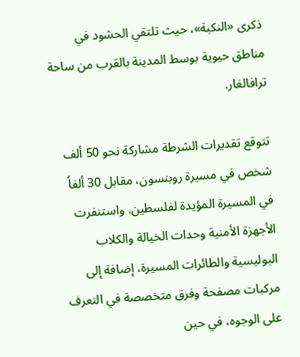ذكرى «النكبة»، حيث تلتقي الحشود في مناطق حيوية بوسط المدينة بالقرب من ساحة ترافالغار.

تتوقع تقديرات الشرطة مشاركة نحو 50 ألف شخص في مسيرة روبنسون، مقابل 30 ألفاً في المسيرة المؤيدة لفلسطين. واستنفرت الأجهزة الأمنية وحدات الخيالة والكلاب البوليسية والطائرات المسيرة، إضافة إلى مركبات مصفحة وفرق متخصصة في التعرف على الوجوه، في حين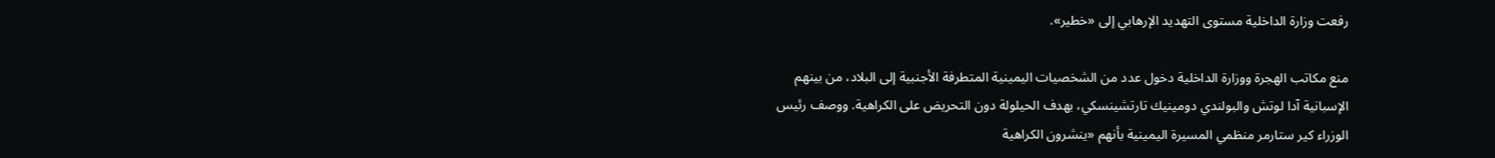رفعت وزارة الداخلية مستوى التهديد الإرهابي إلى «خطير».

منع مكاتب الهجرة ووزارة الداخلية دخول عدد من الشخصيات اليمينية المتطرفة الأجنبية إلى البلاد، من بينهم الإسبانية آدا لوتش والبولندي دومينيك تارتشينسكي، بهدف الحيلولة دون التحريض على الكراهية. ووصف رئيس الوزراء كير ستارمر منظمي المسيرة اليمينية بأنهم «ينشرون الكراهية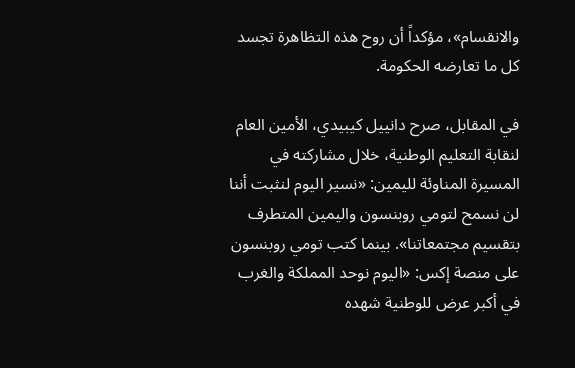والانقسام»، مؤكداً أن روح هذه التظاهرة تجسد كل ما تعارضه الحكومة.

في المقابل، صرح دانييل كيبيدي، الأمين العام لنقابة التعليم الوطنية، خلال مشاركته في المسيرة المناوئة لليمين: «نسير اليوم لنثبت أننا لن نسمح لتومي روبنسون واليمين المتطرف بتقسيم مجتمعاتنا». بينما كتب تومي روبنسون على منصة إكس: «اليوم نوحد المملكة والغرب في أكبر عرض للوطنية شهده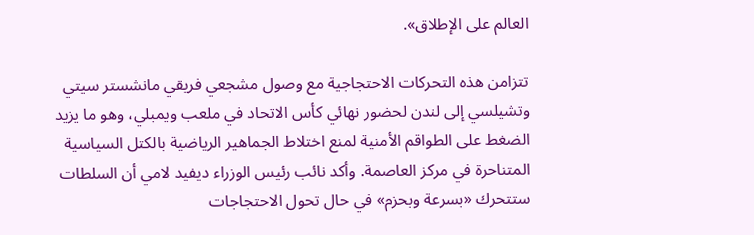العالم على الإطلاق».

تتزامن هذه التحركات الاحتجاجية مع وصول مشجعي فريقي مانشستر سيتي وتشيلسي إلى لندن لحضور نهائي كأس الاتحاد في ملعب ويمبلي، وهو ما يزيد الضغط على الطواقم الأمنية لمنع اختلاط الجماهير الرياضية بالكتل السياسية المتناحرة في مركز العاصمة. وأكد نائب رئيس الوزراء ديفيد لامي أن السلطات ستتحرك «بسرعة وبحزم» في حال تحول الاحتجاجات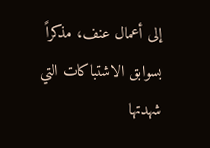إلى أعمال عنف، مذكراً بسوابق الاشتباكات التي شهدتها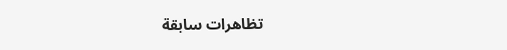تظاهرات سابقة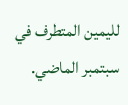لليمين المتطرف في سبتمبر الماضي.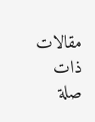مقالات ذات صلة